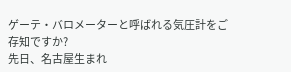ゲーテ・バロメーターと呼ばれる気圧計をご存知ですか?
先日、名古屋生まれ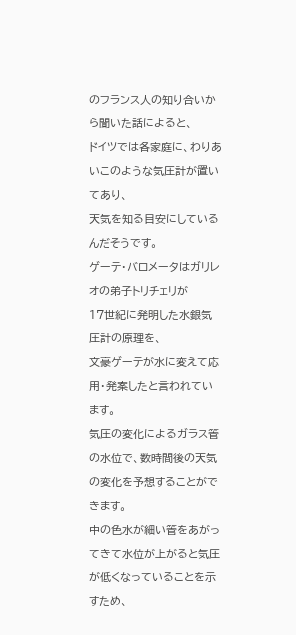のフランス人の知り合いから聞いた話によると、
ドイツでは各家庭に、わりあいこのような気圧計が置いてあり、
天気を知る目安にしているんだそうです。
ゲーテ・バロメータはガリレオの弟子トリチェリが
17世紀に発明した水銀気圧計の原理を、
文豪ゲーテが水に変えて応用・発案したと言われています。
気圧の変化によるガラス管の水位で、数時間後の天気の変化を予想することができます。
中の色水が細い管をあがってきて水位が上がると気圧が低くなっていることを示すため、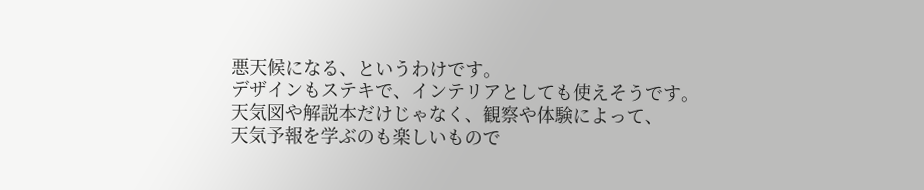悪天候になる、というわけです。
デザインもステキで、インテリアとしても使えそうです。
天気図や解説本だけじゃなく、観察や体験によって、
天気予報を学ぶのも楽しいもので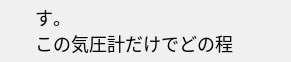す。
この気圧計だけでどの程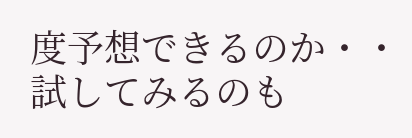度予想できるのか・・
試してみるのも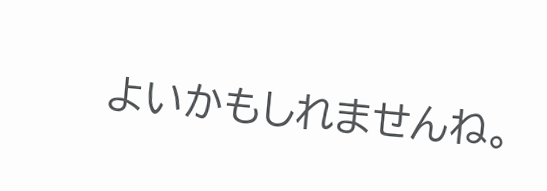よいかもしれませんね。